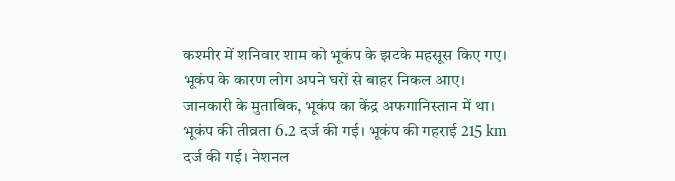कश्मीर में शनिवार शाम को भूकंप के झटके महसूस किए गए। भूकंप के कारण लोग अपने घरों से बाहर निकल आए। जानकारी के मुताबिक, भूकंप का केंद्र अफगानिस्तान में था। भूकंप की तीव्रता 6.2 दर्ज की गई। भूकंप की गहराई 215 km दर्ज की गई। नेशनल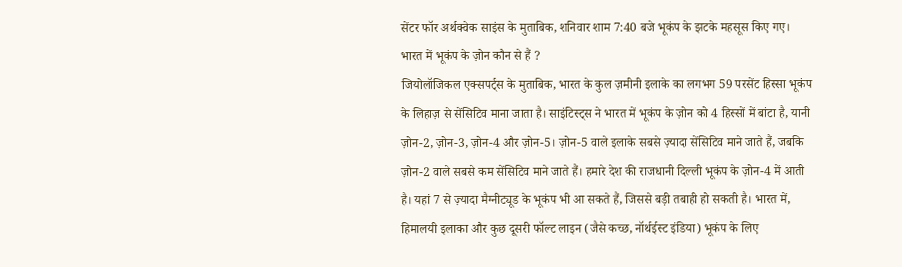सेंटर फॉर अर्थक्वेक साइंस के मुताबिक, शनिवार शाम 7:40 बजे भूकंप के झटके महसूस किए गए।
भारत में भूकंप के ज़ोन कौन से हैं ?
जियोलॉजिकल एक्सपर्ट्स के मुताबिक, भारत के कुल ज़मीनी इलाके का लगभग 59 परसेंट हिस्सा भूकंप के लिहाज़ से सेंसिटिव माना जाता है। साइंटिस्ट्स ने भारत में भूकंप के ज़ोन को 4 हिस्सों में बांटा है, यानी ज़ोन-2, ज़ोन-3, ज़ोन-4 और ज़ोन-5। ज़ोन-5 वाले इलाके सबसे ज़्यादा सेंसिटिव माने जाते हैं, जबकि ज़ोन-2 वाले सबसे कम सेंसिटिव माने जाते हैं। हमारे देश की राजधानी दिल्ली भूकंप के ज़ोन-4 में आती है। यहां 7 से ज़्यादा मैग्नीट्यूड के भूकंप भी आ सकते हैं, जिससे बड़ी तबाही हो सकती है। भारत में, हिमालयी इलाका और कुछ दूसरी फॉल्ट लाइन (जैसे कच्छ, नॉर्थईस्ट इंडिया) भूकंप के लिए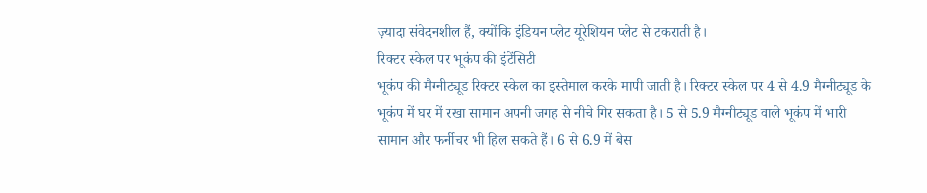ज़्यादा संवेदनशील हैं, क्योंकि इंडियन प्लेट यूरेशियन प्लेट से टकराती है।
रिक्टर स्केल पर भूकंप की इंटेंसिटी
भूकंप की मैग्नीट्यूड रिक्टर स्केल का इस्तेमाल करके मापी जाती है। रिक्टर स्केल पर 4 से 4.9 मैग्नीट्यूड के भूकंप में घर में रखा सामान अपनी जगह से नीचे गिर सकता है। 5 से 5.9 मैग्नीट्यूड वाले भूकंप में भारी सामान और फर्नीचर भी हिल सकते हैं। 6 से 6.9 में बेस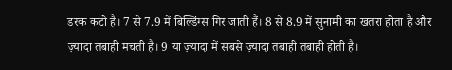डरक कटो है। 7 से 7.9 में बिल्डिंग्स गिर जाती हैं। 8 से 8.9 में सुनामी का खतरा होता है और ज़्यादा तबाही मचती है। 9 या ज़्यादा में सबसे ज़्यादा तबाही तबाही होती है।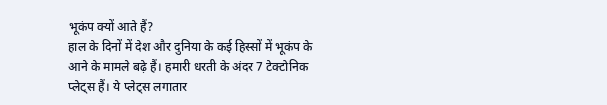भूकंप क्यों आते हैं?
हाल के दिनों में देश और दुनिया के कई हिस्सों में भूकंप के आने के मामले बढ़े हैं। हमारी धरती के अंदर 7 टेक्टोनिक प्लेट्स हैं। ये प्लेट्स लगातार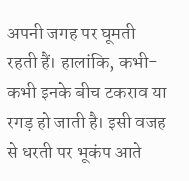अपनी जगह पर घूमती रहती हैं। हालांकि, कभी-कभी इनके बीच टकराव या रगड़ हो जाती है। इसी वजह से धरती पर भूकंप आते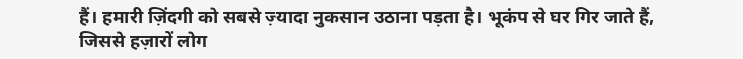हैं। हमारी ज़िंदगी को सबसे ज़्यादा नुकसान उठाना पड़ता है। भूकंप से घर गिर जाते हैं, जिससे हज़ारों लोग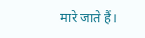मारे जाते हैं।